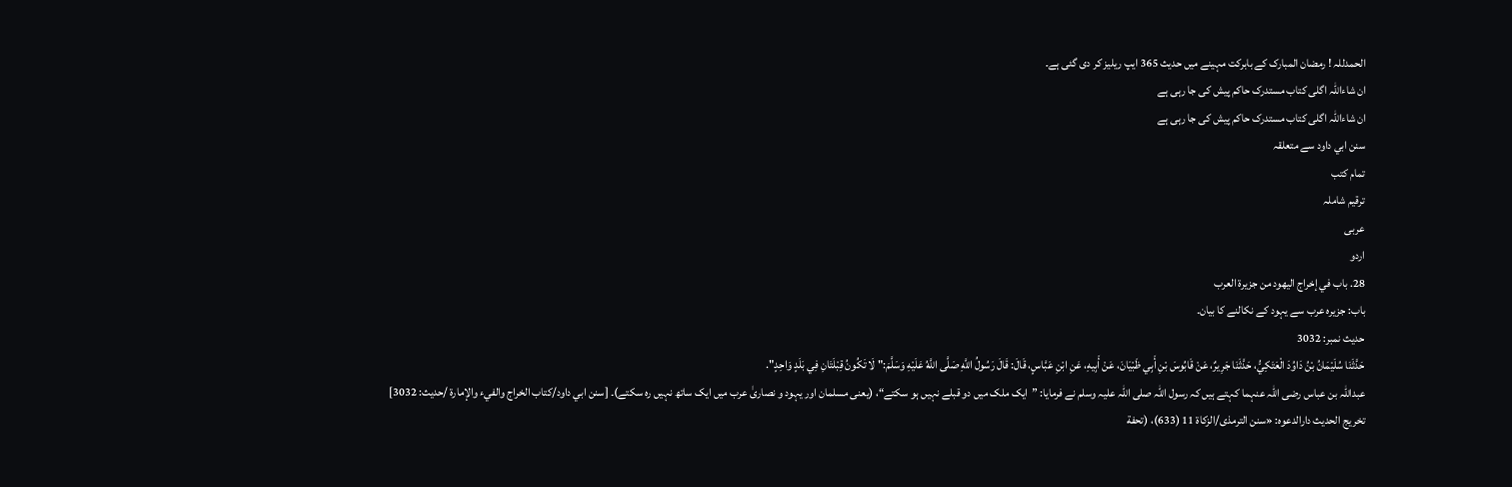الحمدللہ ! رمضان المبارک کے بابرکت مہینے میں حدیث 365 ایپ ریلیز کر دی گئی ہے۔
ان شاءاللہ اگلی کتاب مستدرک حاکم پیش کی جا رہی ہے
ان شاءاللہ اگلی کتاب مستدرک حاکم پیش کی جا رہی ہے
سنن ابي داود سے متعلقہ
تمام کتب
ترقیم شاملہ
عربی
اردو
28. باب في إخراج اليهود من جزيرة العرب
باب: جزیرہ عرب سے یہود کے نکالنے کا بیان۔
حدیث نمبر: 3032
حَدَّثَنَا سُلَيْمَانُ بْنُ دَاوُدَ الْعَتَكِيُّ، حَدَّثَنَا جَرِيرٌ، عَنْ قَابُوسَ بْنِ أَبِي ظَبْيَانَ، عَنْ أَبِيهِ، عَنِ ابْنِ عَبَّاسٍ، قَالَ: قَالَ رَسُولُ اللَّهِ صَلَّى اللَّهُ عَلَيْهِ وَسَلَّمَ:" لَا تَكُونُ قِبْلَتَانِ فِي بَلَدٍ وَاحِدٍ".
عبداللہ بن عباس رضی اللہ عنہما کہتے ہیں کہ رسول اللہ صلی اللہ علیہ وسلم نے فرمایا: ”ایک ملک میں دو قبلے نہیں ہو سکتے“، (یعنی مسلمان اور یہود و نصاریٰ عرب میں ایک ساتھ نہیں رہ سکتے)۔ [سنن ابي داود/كتاب الخراج والفيء والإمارة /حدیث: 3032]
تخریج الحدیث دارالدعوہ: «سنن الترمذی/الزکاة 11 (633)، (تحفة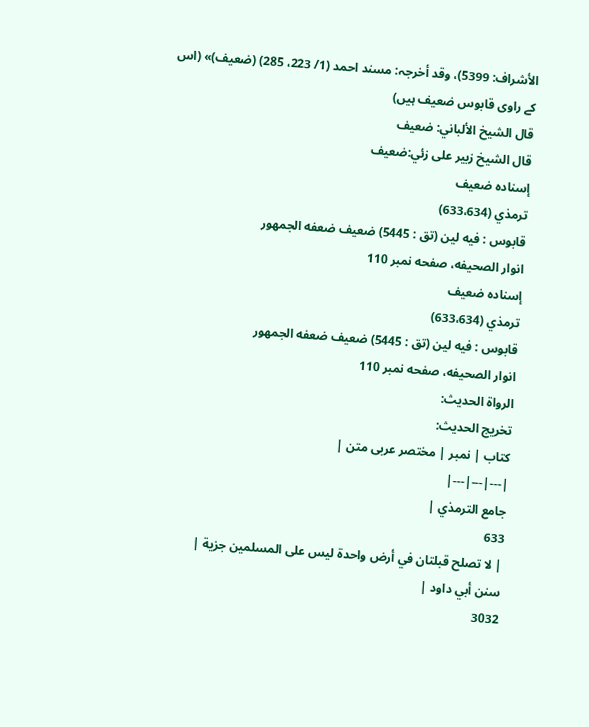الأشراف: 5399)، وقد أخرجہ: مسند احمد (1/ 223، 285) (ضعیف)» (اس کے راوی قابوس ضعیف ہیں)
قال الشيخ الألباني: ضعيف
قال الشيخ زبير على زئي:ضعيف
إسناده ضعيف
ترمذي (633،634)
قابوس : فيه لين (تق : 5445) ضعيف ضعفه الجمهور
انوار الصحيفه، صفحه نمبر 110
إسناده ضعيف
ترمذي (633،634)
قابوس : فيه لين (تق : 5445) ضعيف ضعفه الجمهور
انوار الصحيفه، صفحه نمبر 110
الرواة الحديث:
تخريج الحديث:
کتاب | نمبر | مختصر عربی متن |
|---|---|---|
جامع الترمذي |
633
| لا تصلح قبلتان في أرض واحدة ليس على المسلمين جزية |
سنن أبي داود |
3032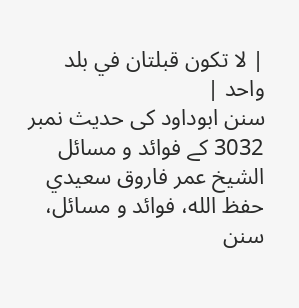| لا تكون قبلتان في بلد واحد |
سنن ابوداود کی حدیث نمبر 3032 کے فوائد و مسائل
الشيخ عمر فاروق سعيدي حفظ الله، فوائد و مسائل، سنن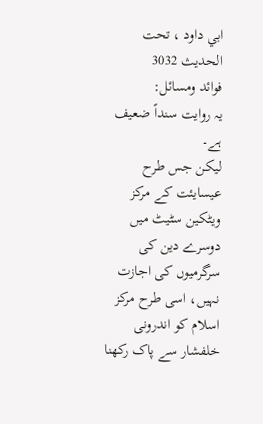ابي داود ، تحت الحديث 3032
فوائد ومسائل:
یہ روایت سنداً ضعیف ہے۔
لیکن جس طرح عیسایئت کے مرکز ویٹکین سٹیٹ میں دوسرے دین کی سرگرمیوں کی اجازت نہیں، اسی طرح مرکز اسلام کو اندرونی خلفشار سے پاک رکھنا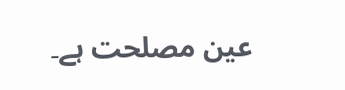عین مصلحت ہے۔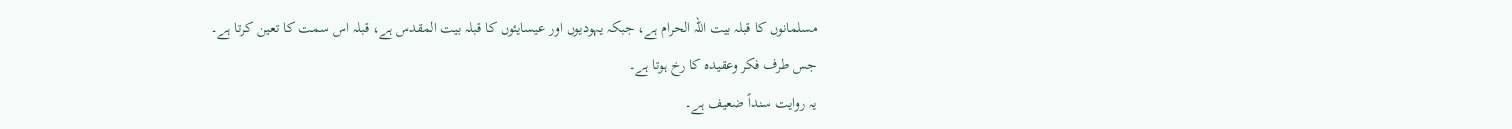مسلمانوں کا قبلہ بیت اللہ الحرام ہے، جبکہ یہودیوں اور عیسایئوں کا قبلہ بیت المقدس ہے، قبلہ اس سمت کا تعین کرتا ہے۔
جس طرف فکر وعقیدہ کا رخ ہوتا ہے۔
یہ روایت سنداً ضعیف ہے۔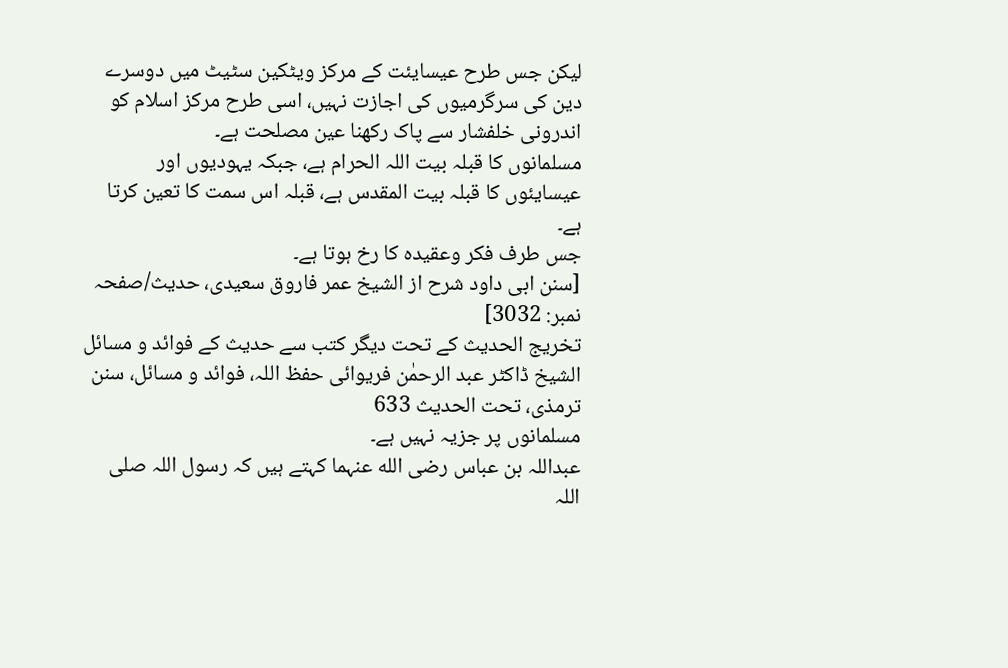لیکن جس طرح عیسایئت کے مرکز ویٹکین سٹیٹ میں دوسرے دین کی سرگرمیوں کی اجازت نہیں، اسی طرح مرکز اسلام کو اندرونی خلفشار سے پاک رکھنا عین مصلحت ہے۔
مسلمانوں کا قبلہ بیت اللہ الحرام ہے، جبکہ یہودیوں اور عیسایئوں کا قبلہ بیت المقدس ہے، قبلہ اس سمت کا تعین کرتا ہے۔
جس طرف فکر وعقیدہ کا رخ ہوتا ہے۔
[سنن ابی داود شرح از الشیخ عمر فاروق سعیدی، حدیث/صفحہ نمبر: 3032]
تخریج الحدیث کے تحت دیگر کتب سے حدیث کے فوائد و مسائل
الشیخ ڈاکٹر عبد الرحمٰن فریوائی حفظ اللہ، فوائد و مسائل، سنن ترمذی، تحت الحديث 633
مسلمانوں پر جزیہ نہیں ہے۔
عبداللہ بن عباس رضی الله عنہما کہتے ہیں کہ رسول اللہ صلی اللہ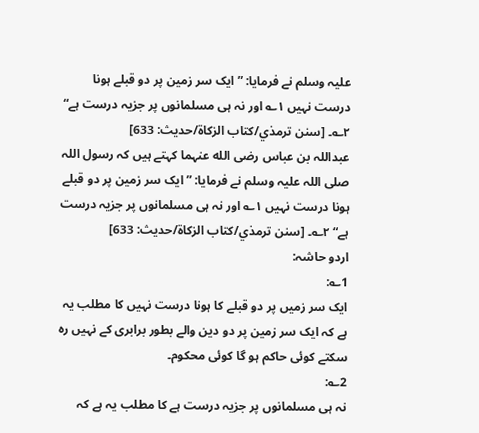علیہ وسلم نے فرمایا: ”ایک سر زمین پر دو قبلے ہونا درست نہیں ۱؎ اور نہ ہی مسلمانوں پر جزیہ درست ہے“ ۲؎۔ [سنن ترمذي/كتاب الزكاة/حدیث: 633]
عبداللہ بن عباس رضی الله عنہما کہتے ہیں کہ رسول اللہ صلی اللہ علیہ وسلم نے فرمایا: ”ایک سر زمین پر دو قبلے ہونا درست نہیں ۱؎ اور نہ ہی مسلمانوں پر جزیہ درست ہے“ ۲؎۔ [سنن ترمذي/كتاب الزكاة/حدیث: 633]
اردو حاشہ:
1؎:
ایک سر زمیں پر دو قبلے کا ہونا درست نہیں کا مطلب یہ ہے کہ ایک سر زمین پر دو دین والے بطور برابری کے نہیں رہ سکتے کوئی حاکم ہو گا کوئی محکوم۔
2؎:
نہ ہی مسلمانوں پر جزیہ درست ہے کا مطلب یہ ہے کہ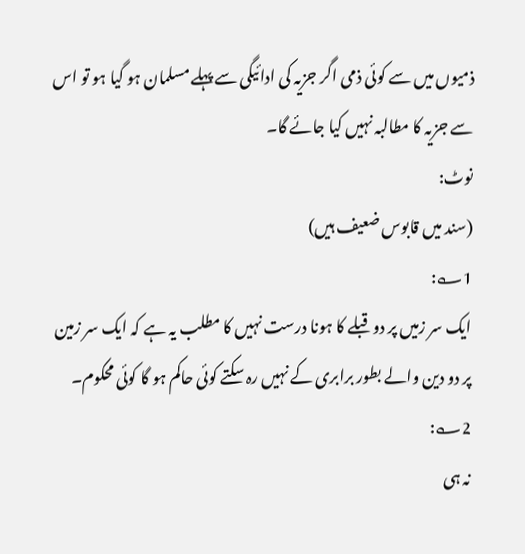ذمیوں میں سے کوئی ذمی اگر جزیہ کی ادائیگی سے پہلے مسلمان ہو گیا ہو تو اس سے جزیہ کا مطالبہ نہیں کیا جائے گا۔
نوٹ:
(سند میں قابوس ضعیف ہیں)
1؎:
ایک سر زمیں پر دو قبلے کا ہونا درست نہیں کا مطلب یہ ہے کہ ایک سر زمین پر دو دین والے بطور برابری کے نہیں رہ سکتے کوئی حاکم ہو گا کوئی محکوم۔
2؎:
نہ ہی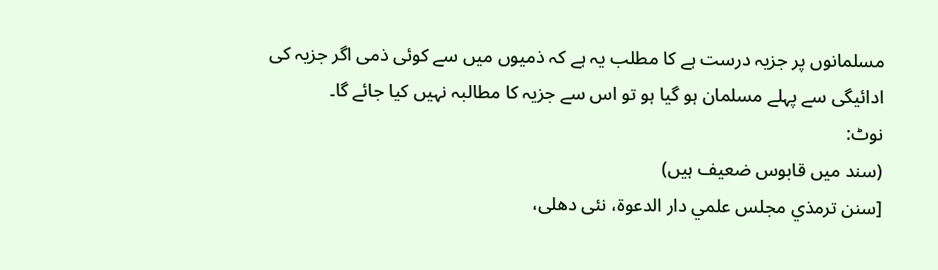مسلمانوں پر جزیہ درست ہے کا مطلب یہ ہے کہ ذمیوں میں سے کوئی ذمی اگر جزیہ کی ادائیگی سے پہلے مسلمان ہو گیا ہو تو اس سے جزیہ کا مطالبہ نہیں کیا جائے گا۔
نوٹ:
(سند میں قابوس ضعیف ہیں)
[سنن ترمذي مجلس علمي دار الدعوة، نئى دهلى،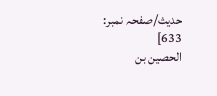حدیث/صفحہ نمبر: 633]
الحصين بن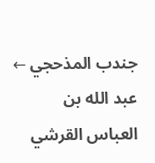جندب المذحجي ← عبد الله بن العباس القرشي